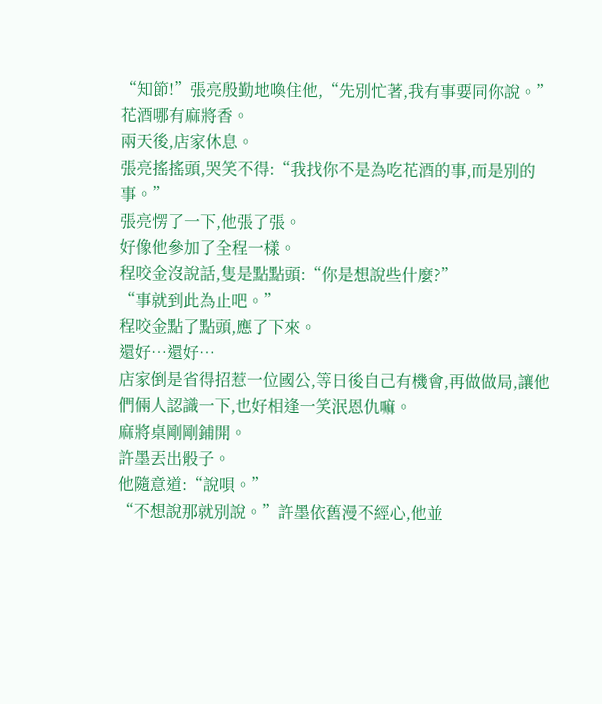“知節!”張亮殷勤地喚住他,“先別忙著,我有事要同你說。”
花酒哪有麻將香。
兩天後,店家休息。
張亮搖搖頭,哭笑不得:“我找你不是為吃花酒的事,而是別的事。”
張亮愣了一下,他張了張。
好像他參加了全程一樣。
程咬金沒說話,隻是點點頭:“你是想說些什麼?”
“事就到此為止吧。”
程咬金點了點頭,應了下來。
還好…還好…
店家倒是省得招惹一位國公,等日後自己有機會,再做做局,讓他們倆人認識一下,也好相逢一笑泯恩仇嘛。
麻將桌剛剛鋪開。
許墨丟出骰子。
他隨意道:“說唄。”
“不想說那就別說。”許墨依舊漫不經心,他並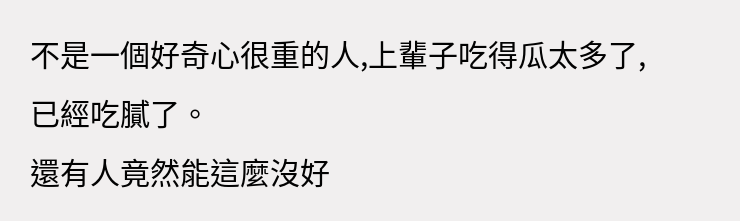不是一個好奇心很重的人,上輩子吃得瓜太多了,已經吃膩了。
還有人竟然能這麼沒好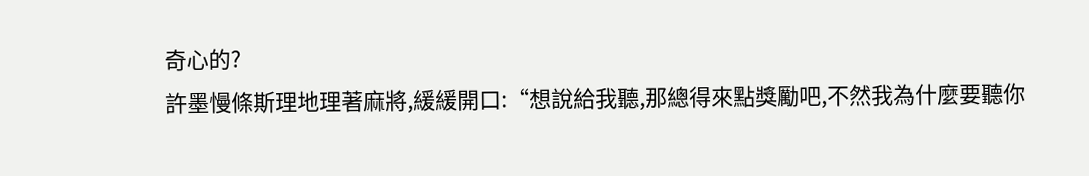奇心的?
許墨慢條斯理地理著麻將,緩緩開口:“想說給我聽,那總得來點獎勵吧,不然我為什麼要聽你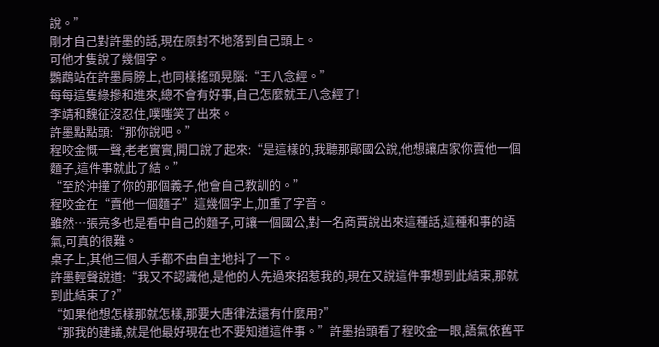說。”
剛才自己對許墨的話,現在原封不地落到自己頭上。
可他才隻說了幾個字。
鸚鵡站在許墨肩膀上,也同樣搖頭晃腦:“王八念經。”
每每這隻綠摻和進來,總不會有好事,自己怎麼就王八念經了!
李靖和魏征沒忍住,噗嗤笑了出來。
許墨點點頭:“那你說吧。”
程咬金慨一聲,老老實實,開口說了起來:“是這樣的,我聽那鄖國公說,他想讓店家你賣他一個麵子,這件事就此了結。”
“至於沖撞了你的那個義子,他會自己教訓的。”
程咬金在“賣他一個麵子”這幾個字上,加重了字音。
雖然…張亮多也是看中自己的麵子,可讓一個國公,對一名商賈說出來這種話,這種和事的語氣,可真的很難。
桌子上,其他三個人手都不由自主地抖了一下。
許墨輕聲說道:“我又不認識他,是他的人先過來招惹我的,現在又說這件事想到此結束,那就到此結束了?”
“如果他想怎樣那就怎樣,那要大唐律法還有什麼用?”
“那我的建議,就是他最好現在也不要知道這件事。”許墨抬頭看了程咬金一眼,語氣依舊平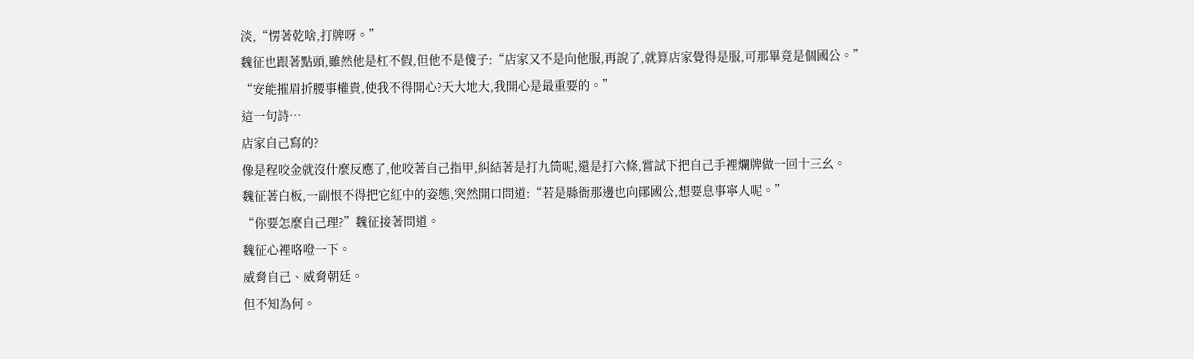淡,“愣著乾啥,打牌呀。”
魏征也跟著點頭,雖然他是杠不假,但他不是傻子:“店家又不是向他服,再說了,就算店家覺得是服,可那畢竟是個國公。”
“安能摧眉折腰事權貴,使我不得開心?天大地大,我開心是最重要的。”
這一句詩…
店家自己寫的?
像是程咬金就沒什麼反應了,他咬著自己指甲,糾結著是打九筒呢,還是打六條,嘗試下把自己手裡爛牌做一回十三幺。
魏征著白板,一副恨不得把它紅中的姿態,突然開口問道:“若是縣衙那邊也向鄖國公,想要息事寧人呢。”
“你要怎麼自己理?”魏征接著問道。
魏征心裡咯噔一下。
威脅自己、威脅朝廷。
但不知為何。